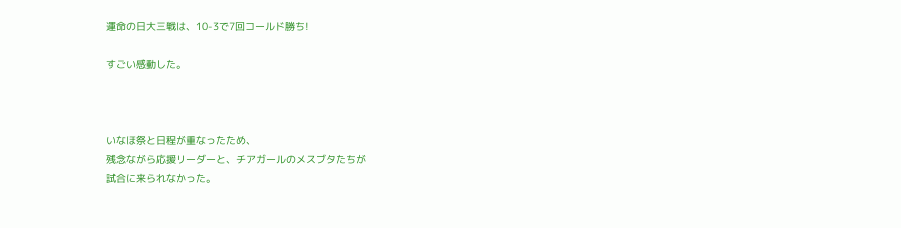運命の日大三戦は、10-3で7回コールド勝ち!

すごい感動した。



いなほ祭と日程が重なったため、
残念ながら応援リーダーと、チアガールのメスブタたちが
試合に来られなかった。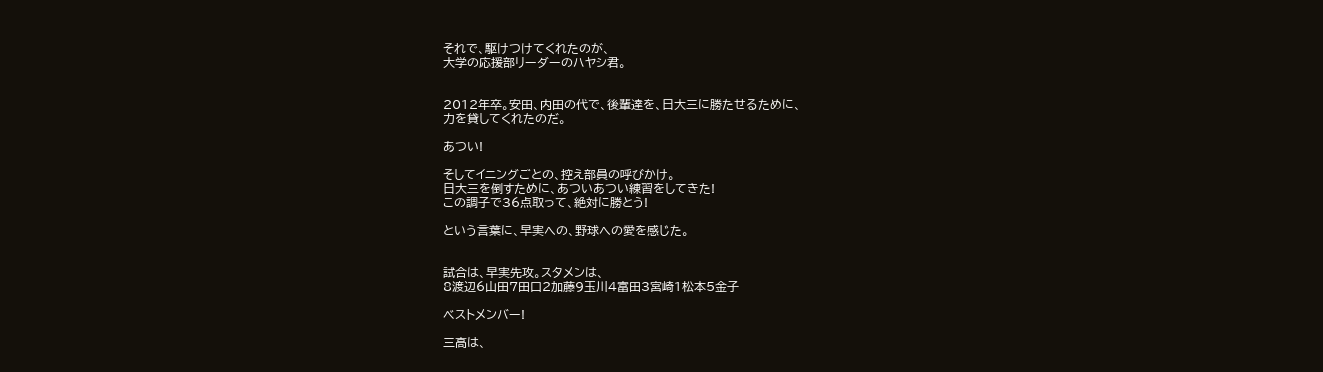それで、駆けつけてくれたのが、
大学の応援部リーダーのハヤシ君。


2012年卒。安田、内田の代で、後輩達を、日大三に勝たせるために、
力を貸してくれたのだ。

あつい!

そしてイニングごとの、控え部員の呼びかけ。
日大三を倒すために、あついあつい練習をしてきた!
この調子で36点取って、絶対に勝とう!

という言葉に、早実への、野球への愛を感じた。


試合は、早実先攻。スタメンは、
8渡辺6山田7田口2加藤9玉川4富田3宮崎1松本5金子

ベストメンバー!

三高は、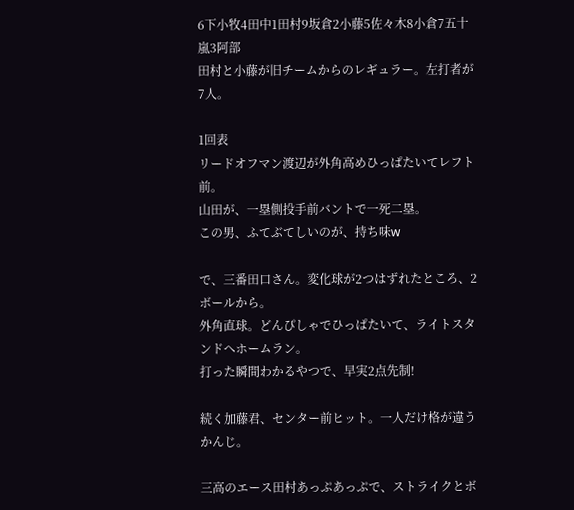6下小牧4田中1田村9坂倉2小藤5佐々木8小倉7五十嵐3阿部
田村と小藤が旧チームからのレギュラー。左打者が7人。

1回表
リードオフマン渡辺が外角高めひっぱたいてレフト前。
山田が、一塁側投手前バントで一死二塁。
この男、ふてぶてしいのが、持ち味w

で、三番田口さん。変化球が2つはずれたところ、2ボールから。
外角直球。どんぴしゃでひっぱたいて、ライトスタンドへホームラン。
打った瞬間わかるやつで、早実2点先制!

続く加藤君、センター前ヒット。一人だけ格が違うかんじ。

三高のエース田村あっぷあっぷで、ストライクとボ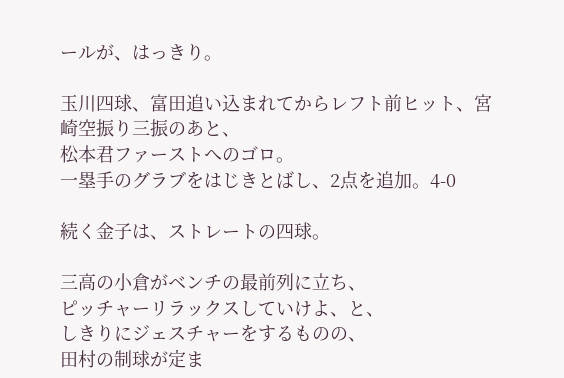ールが、はっきり。

玉川四球、富田追い込まれてからレフト前ヒット、宮崎空振り三振のあと、
松本君ファーストへのゴロ。
一塁手のグラブをはじきとばし、2点を追加。4-0

続く金子は、ストレートの四球。

三高の小倉がベンチの最前列に立ち、
ピッチャーリラックスしていけよ、と、
しきりにジェスチャーをするものの、
田村の制球が定ま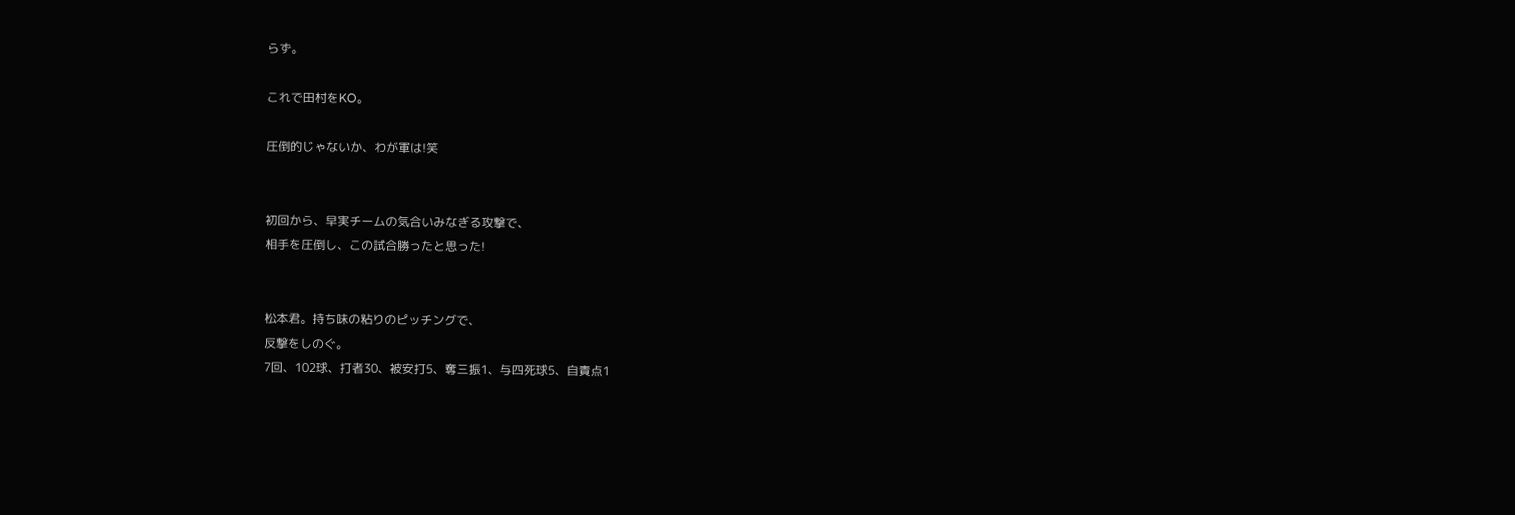らず。

これで田村をKO。

圧倒的じゃないか、わが軍は!笑


初回から、早実チームの気合いみなぎる攻撃で、
相手を圧倒し、この試合勝ったと思った!


松本君。持ち味の粘りのピッチングで、
反撃をしのぐ。
7回、102球、打者30、被安打5、奪三振1、与四死球5、自責点1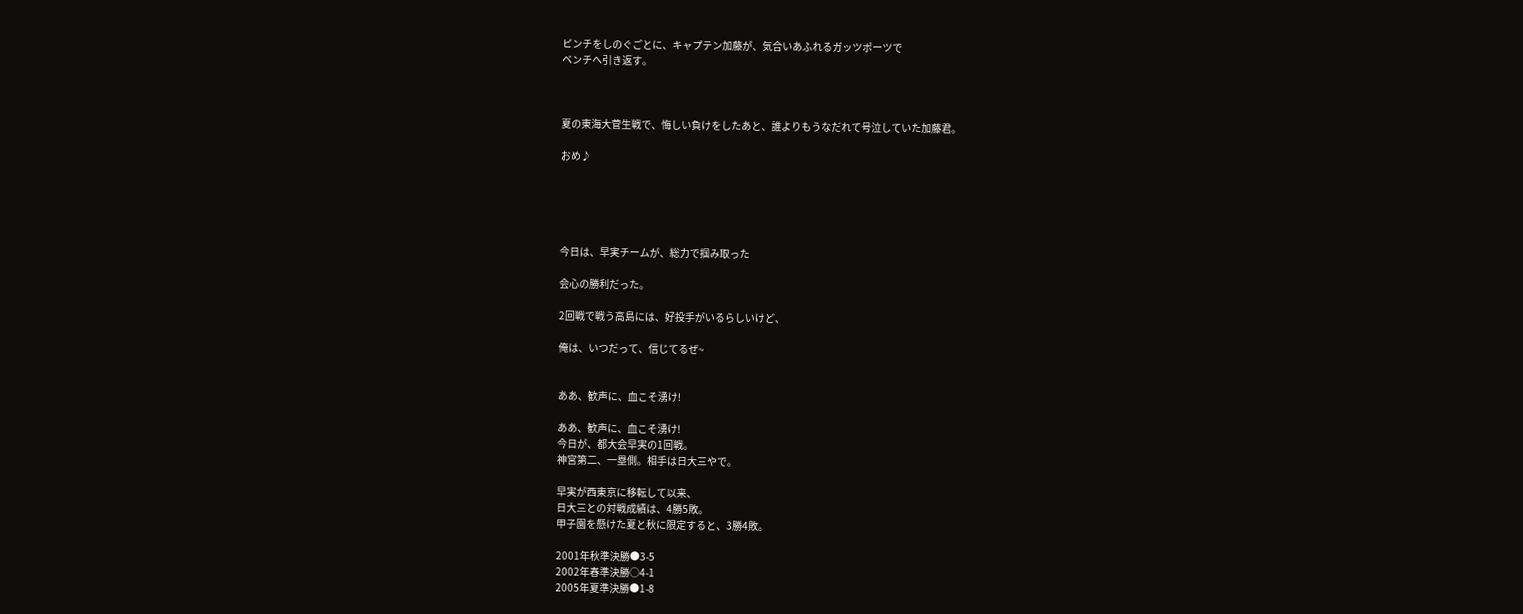ピンチをしのぐごとに、キャプテン加藤が、気合いあふれるガッツポーツで
ベンチへ引き返す。



夏の東海大菅生戦で、悔しい負けをしたあと、誰よりもうなだれて号泣していた加藤君。

おめ♪





今日は、早実チームが、総力で掴み取った

会心の勝利だった。

2回戦で戦う高島には、好投手がいるらしいけど、

俺は、いつだって、信じてるぜ~


ああ、歓声に、血こそ湧け!

ああ、歓声に、血こそ湧け!
今日が、都大会早実の1回戦。
神宮第二、一塁側。相手は日大三やで。

早実が西東京に移転して以来、
日大三との対戦成績は、4勝5敗。
甲子園を懸けた夏と秋に限定すると、3勝4敗。

2001年秋準決勝●3-5
2002年春準決勝○4-1
2005年夏準決勝●1-8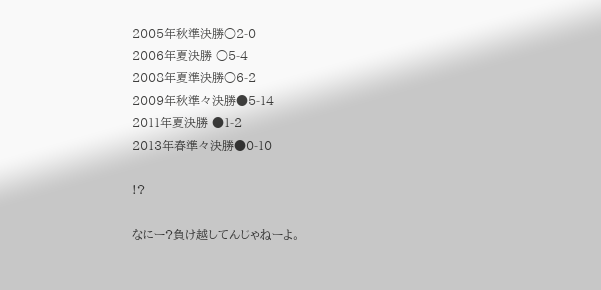2005年秋準決勝○2-0
2006年夏決勝 ○5-4
2008年夏準決勝○6-2
2009年秋準々決勝●5-14
2011年夏決勝 ●1-2
2013年春準々決勝●0-10

!?

なにー?負け越してんじゃねーよ。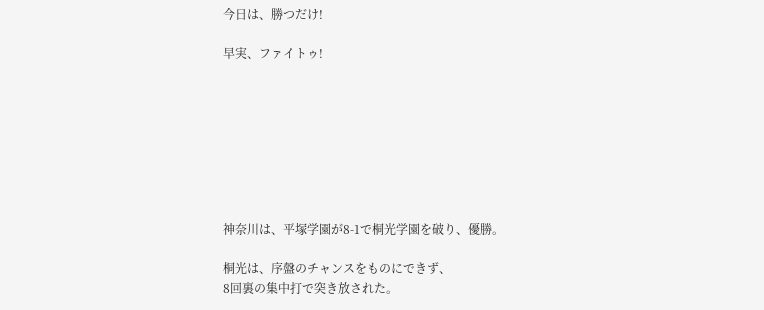今日は、勝つだけ!

早実、ファイトゥ!








神奈川は、平塚学園が8-1で桐光学園を破り、優勝。

桐光は、序盤のチャンスをものにできず、
8回裏の集中打で突き放された。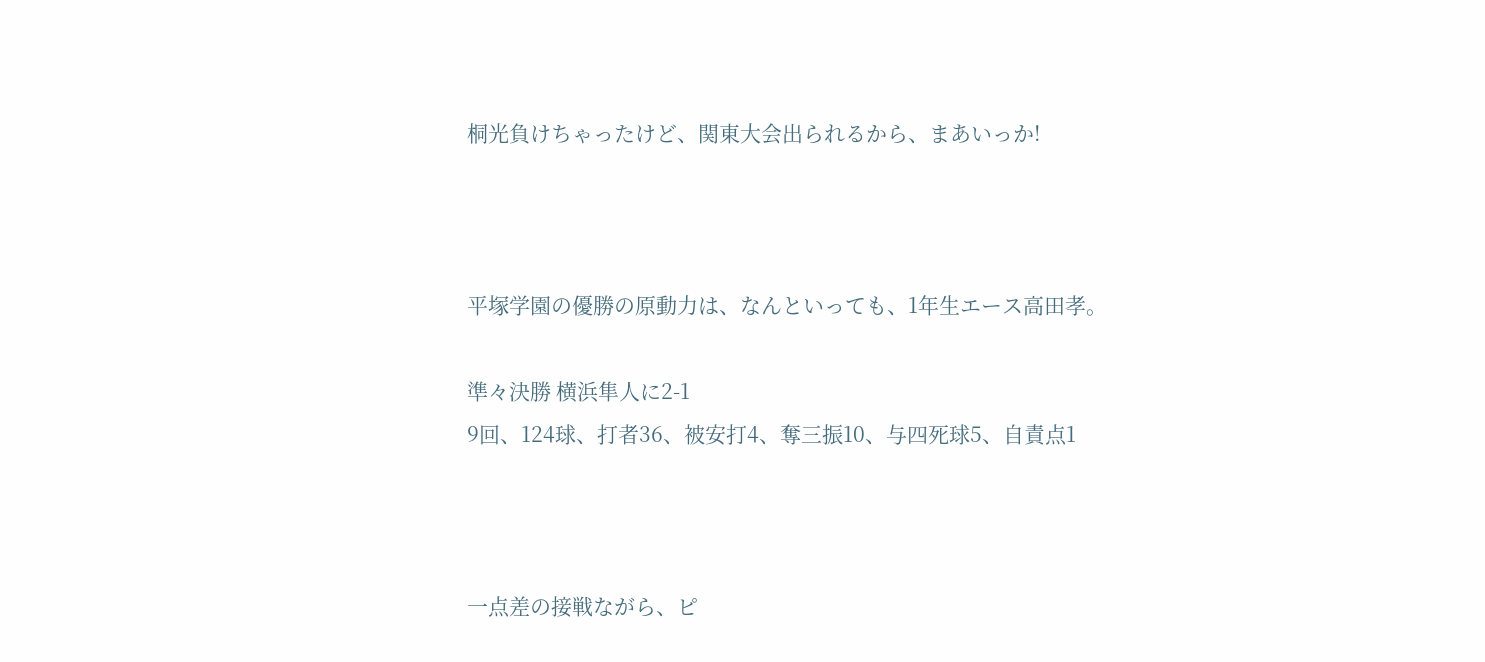桐光負けちゃったけど、関東大会出られるから、まあいっか!



平塚学園の優勝の原動力は、なんといっても、1年生エース高田孝。

準々決勝 横浜隼人に2-1
9回、124球、打者36、被安打4、奪三振10、与四死球5、自責点1



一点差の接戦ながら、ピ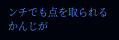ンチでも点を取られるかんじが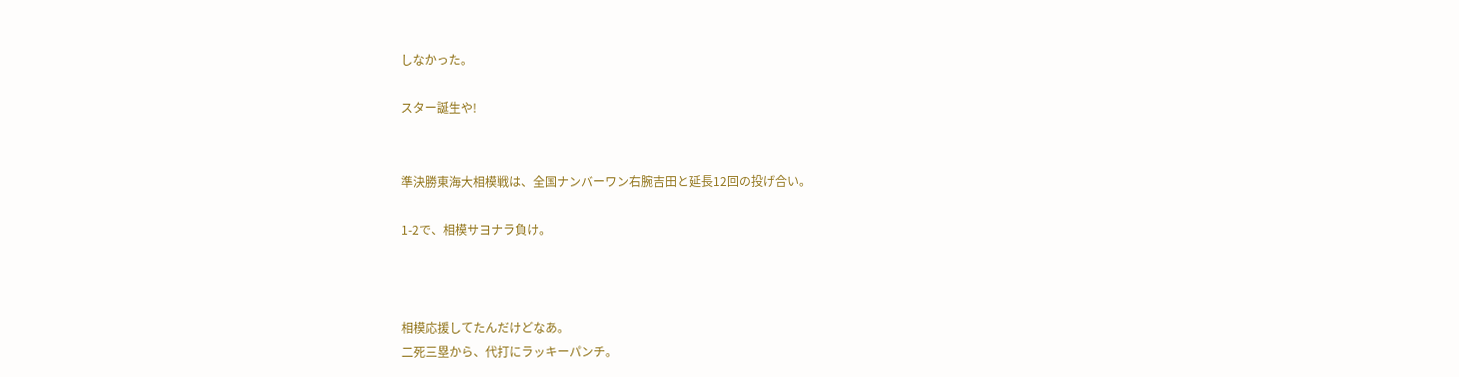しなかった。

スター誕生や!


準決勝東海大相模戦は、全国ナンバーワン右腕吉田と延長12回の投げ合い。

1-2で、相模サヨナラ負け。



相模応援してたんだけどなあ。
二死三塁から、代打にラッキーパンチ。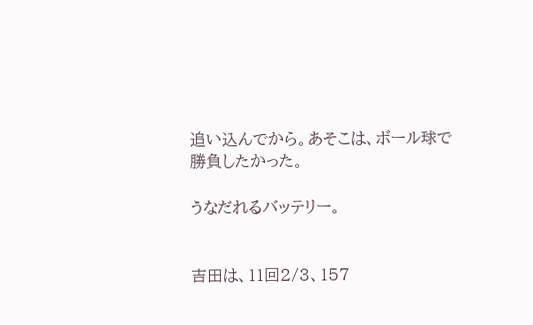追い込んでから。あそこは、ボール球で
勝負したかった。

うなだれるバッテリー。


吉田は、11回2/3、157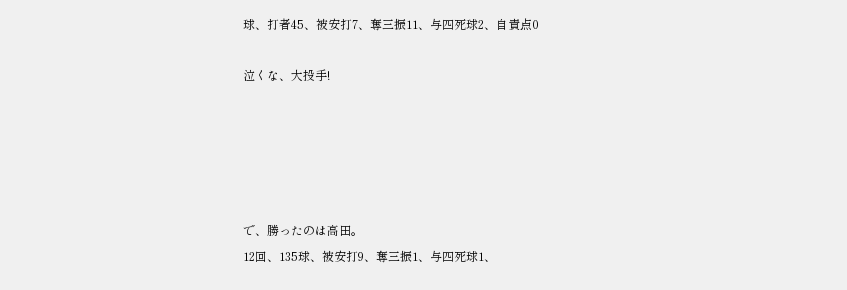球、打者45、被安打7、奪三振11、与四死球2、自責点0

泣くな、大投手!





で、勝ったのは高田。
12回、135球、被安打9、奪三振1、与四死球1、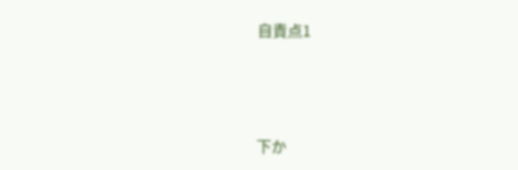自責点1



下か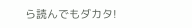ら読んでもダカタ!